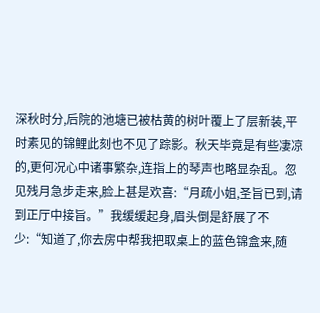深秋时分,后院的池塘已被枯黄的树叶覆上了层新装,平时素见的锦鲤此刻也不见了踪影。秋天毕竟是有些凄凉的,更何况心中诸事繁杂,连指上的琴声也略显杂乱。忽见残月急步走来,脸上甚是欢喜:“月疏小姐,圣旨已到,请到正厅中接旨。”我缓缓起身,眉头倒是舒展了不少:“知道了,你去房中帮我把取桌上的蓝色锦盒来,随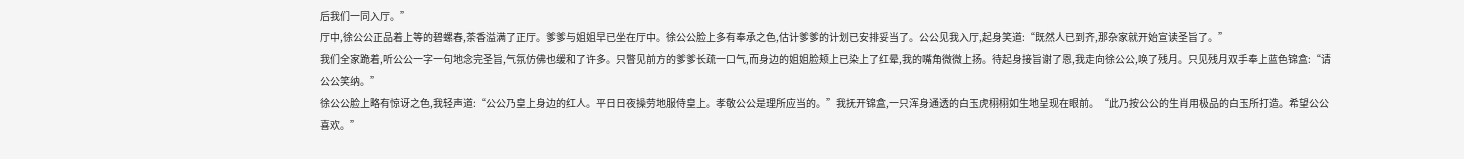后我们一同入厅。”
厅中,徐公公正品着上等的碧螺春,茶香溢满了正厅。爹爹与姐姐早已坐在厅中。徐公公脸上多有奉承之色,估计爹爹的计划已安排妥当了。公公见我入厅,起身笑道:“既然人已到齐,那杂家就开始宣读圣旨了。”
我们全家跪着,听公公一字一句地念完圣旨,气氛仿佛也缓和了许多。只瞥见前方的爹爹长疏一口气,而身边的姐姐脸颊上已染上了红晕,我的嘴角微微上扬。待起身接旨谢了恩,我走向徐公公,唤了残月。只见残月双手奉上蓝色锦盒:“请公公笑纳。”
徐公公脸上略有惊讶之色,我轻声道:“公公乃皇上身边的红人。平日日夜操劳地服侍皇上。孝敬公公是理所应当的。”我抚开锦盒,一只浑身通透的白玉虎栩栩如生地呈现在眼前。“此乃按公公的生肖用极品的白玉所打造。希望公公喜欢。”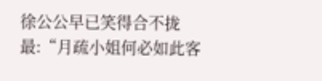徐公公早已笑得合不拢最:“月疏小姐何必如此客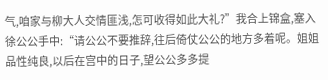气,咱家与柳大人交情匪浅,怎可收得如此大礼?”我合上锦盒,塞入徐公公手中:“请公公不要推辞,往后倚仗公公的地方多着呢。姐姐品性纯良,以后在宫中的日子,望公公多多提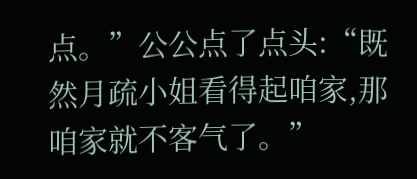点。”公公点了点头:“既然月疏小姐看得起咱家,那咱家就不客气了。”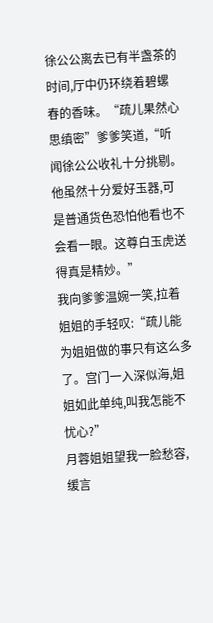徐公公离去已有半盏茶的时间,厅中仍环绕着碧螺春的香味。“疏儿果然心思缜密”爹爹笑道,“听闻徐公公收礼十分挑剔。他虽然十分爱好玉器,可是普通货色恐怕他看也不会看一眼。这尊白玉虎送得真是精妙。”
我向爹爹温婉一笑,拉着姐姐的手轻叹:“疏儿能为姐姐做的事只有这么多了。宫门一入深似海,姐姐如此单纯,叫我怎能不忧心?”
月蓉姐姐望我一脸愁容,缓言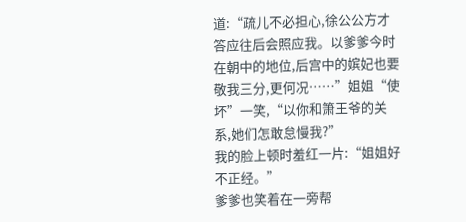道:“疏儿不必担心,徐公公方才答应往后会照应我。以爹爹今时在朝中的地位,后宫中的嫔妃也要敬我三分,更何况……”姐姐“使坏”一笑,“以你和箫王爷的关系,她们怎敢怠慢我?”
我的脸上顿时羞红一片:“姐姐好不正经。”
爹爹也笑着在一旁帮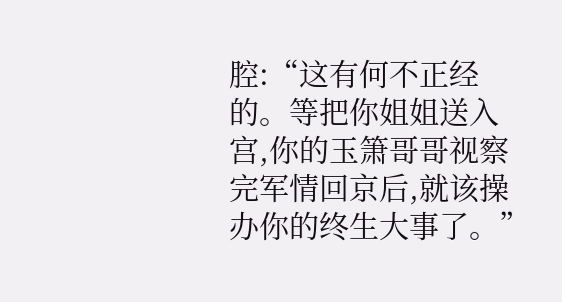腔:“这有何不正经的。等把你姐姐送入宫,你的玉箫哥哥视察完军情回京后,就该操办你的终生大事了。”